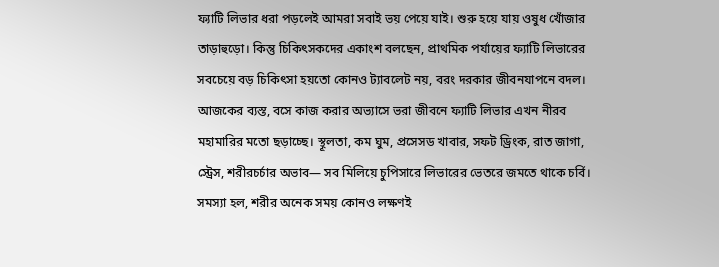ফ্যাটি লিভার ধরা পড়লেই আমরা সবাই ভয় পেয়ে যাই। শুরু হয়ে যায় ওষুধ খোঁজার তাড়াহুড়ো। কিন্তু চিকিৎসকদের একাংশ বলছেন, প্রাথমিক পর্যায়ের ফ্যাটি লিভারের সবচেয়ে বড় চিকিৎসা হয়তো কোনও ট্যাবলেট নয়, বরং দরকার জীবনযাপনে বদল।
আজকের ব্যস্ত, বসে কাজ করার অভ্যাসে ভরা জীবনে ফ্যাটি লিভার এখন নীরব মহামারির মতো ছড়াচ্ছে। স্থূলতা, কম ঘুম, প্রসেসড খাবার, সফট ড্রিংক, রাত জাগা, স্ট্রেস, শরীরচর্চার অভাব— সব মিলিয়ে চুপিসারে লিভারের ভেতরে জমতে থাকে চর্বি। সমস্যা হল, শরীর অনেক সময় কোনও লক্ষণই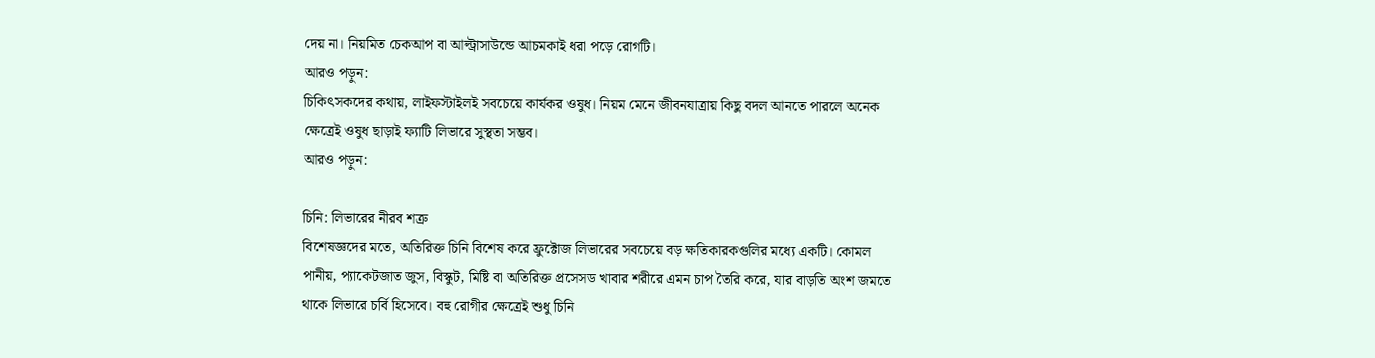দেয় না। নিয়মিত চেকআপ বা আল্ট্রাসাউন্ডে আচমকাই ধরা পড়ে রোগটি।
আরও পড়ুন:
চিকিৎসকদের কথায়, লাইফস্টাইলই সবচেয়ে কার্যকর ওষুধ। নিয়ম মেনে জীবনযাত্রায় কিছু বদল আনতে পারলে অনেক ক্ষেত্রেই ওষুধ ছাড়াই ফ্যাটি লিভারে সুস্থতা সম্ভব।
আরও পড়ুন:

চিনি: লিভারের নীরব শত্রু
বিশেষজ্ঞদের মতে, অতিরিক্ত চিনি বিশেষ করে ফ্রুক্টোজ লিভারের সবচেয়ে বড় ক্ষতিকারকগুলির মধ্যে একটি। কোমল পানীয়, প্যাকেটজাত জুস, বিস্কুট, মিষ্টি বা অতিরিক্ত প্রসেসড খাবার শরীরে এমন চাপ তৈরি করে, যার বাড়তি অংশ জমতে থাকে লিভারে চর্বি হিসেবে। বহু রোগীর ক্ষেত্রেই শুধু চিনি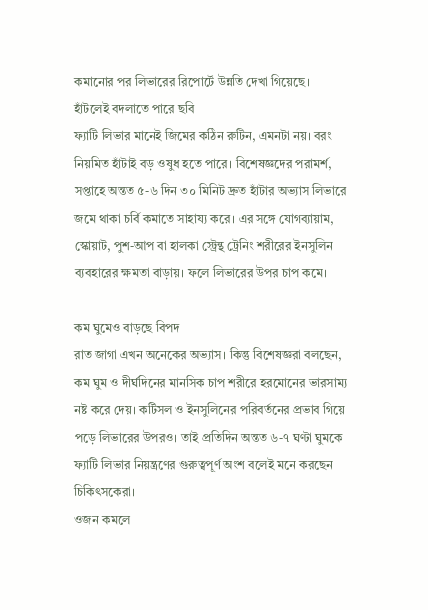কমানোর পর লিভারের রিপোর্টে উন্নতি দেখা গিয়েছে।
হাঁটলেই বদলাতে পারে ছবি
ফ্যাটি লিভার মানেই জিমের কঠিন রুটিন, এমনটা নয়। বরং নিয়মিত হাঁটাই বড় ওষুধ হতে পারে। বিশেষজ্ঞদের পরামর্শ, সপ্তাহে অন্তত ৫-৬ দিন ৩০ মিনিট দ্রুত হাঁটার অভ্যাস লিভারে জমে থাকা চর্বি কমাতে সাহায্য করে। এর সঙ্গে যোগব্যায়াম, স্কোয়াট, পুশ-আপ বা হালকা স্ট্রেন্থ ট্রেনিং শরীরের ইনসুলিন ব্যবহারের ক্ষমতা বাড়ায়। ফলে লিভারের উপর চাপ কমে।

কম ঘুমেও বাড়ছে বিপদ
রাত জাগা এখন অনেকের অভ্যাস। কিন্তু বিশেষজ্ঞরা বলছেন, কম ঘুম ও দীর্ঘদিনের মানসিক চাপ শরীরে হরমোনের ভারসাম্য নষ্ট করে দেয়। কর্টিসল ও ইনসুলিনের পরিবর্তনের প্রভাব গিয়ে পড়ে লিভারের উপরও। তাই প্রতিদিন অন্তত ৬-৭ ঘণ্টা ঘুমকে ফ্যাটি লিভার নিয়ন্ত্রণের গুরুত্বপূর্ণ অংশ বলেই মনে করছেন চিকিৎসকেরা।
ওজন কমলে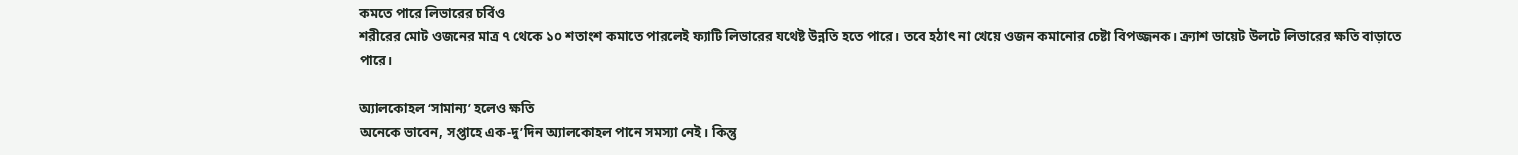কমতে পারে লিভারের চর্বিও
শরীরের মোট ওজনের মাত্র ৭ থেকে ১০ শতাংশ কমাতে পারলেই ফ্যাটি লিভারের যথেষ্ট উন্নতি হতে পারে। তবে হঠাৎ না খেয়ে ওজন কমানোর চেষ্টা বিপজ্জনক। ক্র্যাশ ডায়েট উলটে লিভারের ক্ষতি বাড়াতে পারে।

অ্যালকোহল ‘সামান্য’ হলেও ক্ষতি
অনেকে ভাবেন, সপ্তাহে এক-দু’দিন অ্যালকোহল পানে সমস্যা নেই। কিন্তু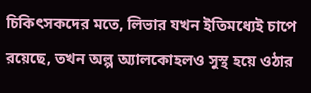চিকিৎসকদের মতে, লিভার যখন ইতিমধ্যেই চাপে রয়েছে, তখন অল্প অ্যালকোহলও সুস্থ হয়ে ওঠার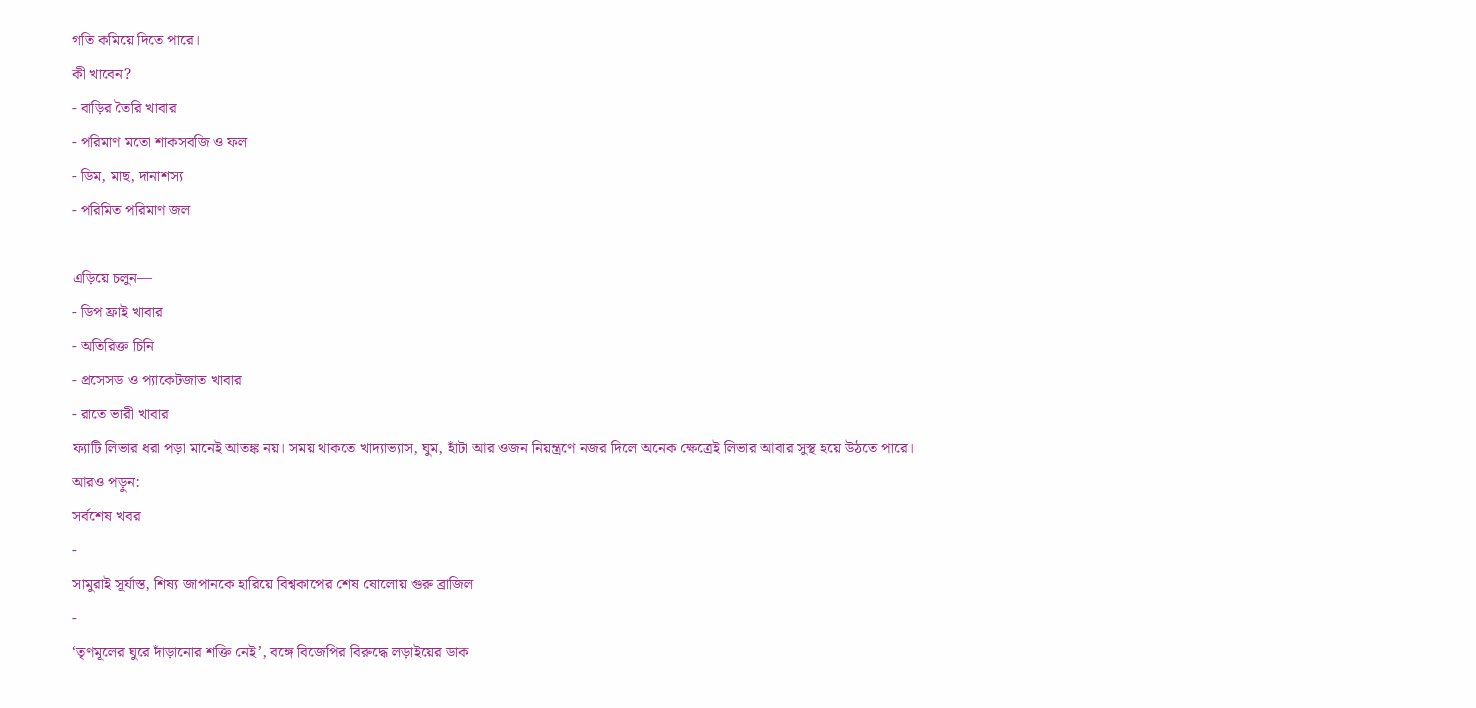গতি কমিয়ে দিতে পারে।
কী খাবেন?
- বাড়ির তৈরি খাবার
- পরিমাণ মতো শাকসবজি ও ফল
- ডিম, মাছ, দানাশস্য
- পরিমিত পরিমাণ জল

এড়িয়ে চলুন—
- ডিপ ফ্রাই খাবার
- অতিরিক্ত চিনি
- প্রসেসড ও প্যাকেটজাত খাবার
- রাতে ভারী খাবার
ফ্যাটি লিভার ধরা পড়া মানেই আতঙ্ক নয়। সময় থাকতে খাদ্যাভ্যাস, ঘুম, হাঁটা আর ওজন নিয়ন্ত্রণে নজর দিলে অনেক ক্ষেত্রেই লিভার আবার সুস্থ হয়ে উঠতে পারে।
আরও পড়ুন:
সর্বশেষ খবর
-
সামুরাই সূর্যাস্ত, শিষ্য জাপানকে হারিয়ে বিশ্বকাপের শেষ ষোলোয় গুরু ব্রাজিল
-
‘তৃণমূলের ঘুরে দাঁড়ানোর শক্তি নেই’, বঙ্গে বিজেপির বিরুদ্ধে লড়াইয়ের ডাক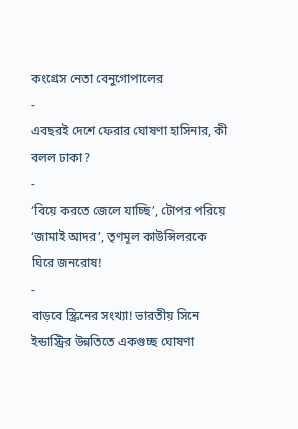কংগ্রেস নেতা বেনুগোপালের
-
এবছরই দেশে ফেরার ঘোষণা হাসিনার, কী বলল ঢাকা?
-
‘বিয়ে করতে জেলে যাচ্ছি’, টোপর পরিয়ে ‘জামাই আদর’, তৃণমূল কাউন্সিলরকে ঘিরে জনরোষ!
-
বাড়বে স্ক্রিনের সংখ্যা! ভারতীয় সিনে ইন্ডাস্ট্রির উন্নতিতে একগুচ্ছ ঘোষণা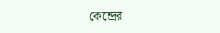কেন্দ্রের